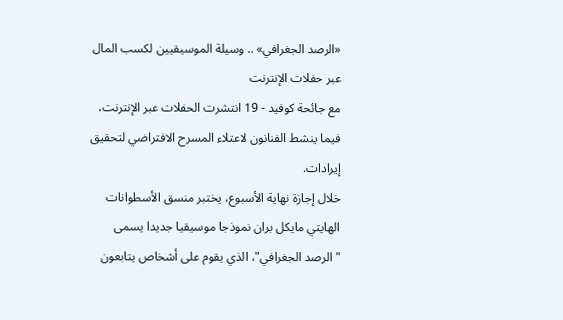«الرصد الجغرافي» .. وسيلة الموسيقيين لكسب المال عبر حفلات الإنترنت
مع جائحة كوفيد - 19 انتشرت الحفلات عبر الإنترنت، فيما ينشط الفنانون لاعتلاء المسرح الافتراضي لتحقيق إيرادات.
خلال إجازة نهاية الأسبوع، يختبر منسق الأسطوانات الهايتي مايكل بران نموذجا موسيقيا جديدا يسمى "الرصد الجغرافي"، الذي يقوم على أشخاص يتابعون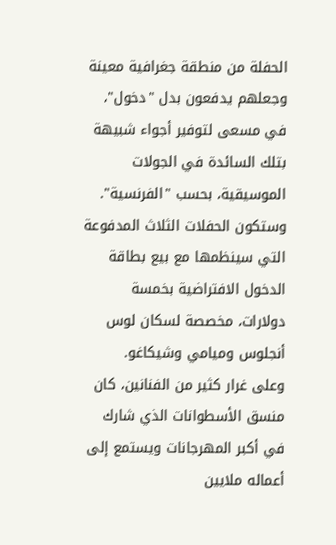الحفلة من منطقة جغرافية معينة وجعلهم يدفعون بدل "دخول"، في مسعى لتوفير أجواء شبيهة بتلك السائدة في الجولات الموسيقية، بحسب "الفرنسية".
وستكون الحفلات الثلاث المدفوعة التي سينظمها مع بيع بطاقة الدخول الافتراضية بخمسة دولارات، مخصصة لسكان لوس أنجلوس وميامي وشيكاغو.
وعلى غرار كثير من الفنانين، كان منسق الأسطوانات الذي شارك في أكبر المهرجانات ويستمع إلى أعماله ملايين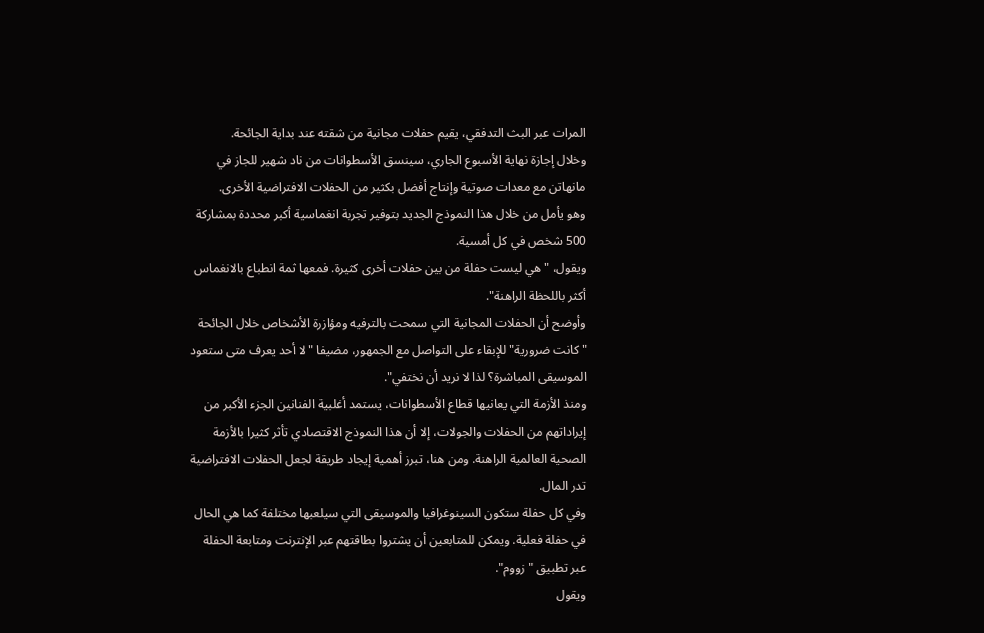المرات عبر البث التدفقي، يقيم حفلات مجانية من شقته عند بداية الجائحة.
وخلال إجازة نهاية الأسبوع الجاري، سينسق الأسطوانات من ناد شهير للجاز في مانهاتن مع معدات صوتية وإنتاج أفضل بكثير من الحفلات الافتراضية الأخرى.
وهو يأمل من خلال هذا النموذج الجديد بتوفير تجربة انغماسية أكبر محددة بمشاركة 500 شخص في كل أمسية.
ويقول، "هي ليست حفلة من بين حفلات أخرى كثيرة. فمعها ثمة انطباع بالانغماس أكثر باللحظة الراهنة".
وأوضح أن الحفلات المجانية التي سمحت بالترفيه ومؤازرة الأشخاص خلال الجائحة "كانت ضرورية" للإبقاء على التواصل مع الجمهور، مضيفا "لا أحد يعرف متى ستعود الموسيقى المباشرة؟ لذا لا نريد أن نختفي".
ومنذ الأزمة التي يعانيها قطاع الأسطوانات، يستمد أغلبية الفنانين الجزء الأكبر من إيراداتهم من الحفلات والجولات، إلا أن هذا النموذج الاقتصادي تأثر كثيرا بالأزمة الصحية العالمية الراهنة. ومن هنا، تبرز أهمية إيجاد طريقة لجعل الحفلات الافتراضية تدر المال.
وفي كل حفلة ستكون السينوغرافيا والموسيقى التي سيلعبها مختلفة كما هي الحال في حفلة فعلية. ويمكن للمتابعين أن يشتروا بطاقتهم عبر الإنترنت ومتابعة الحفلة عبر تطبيق "زووم".
ويقول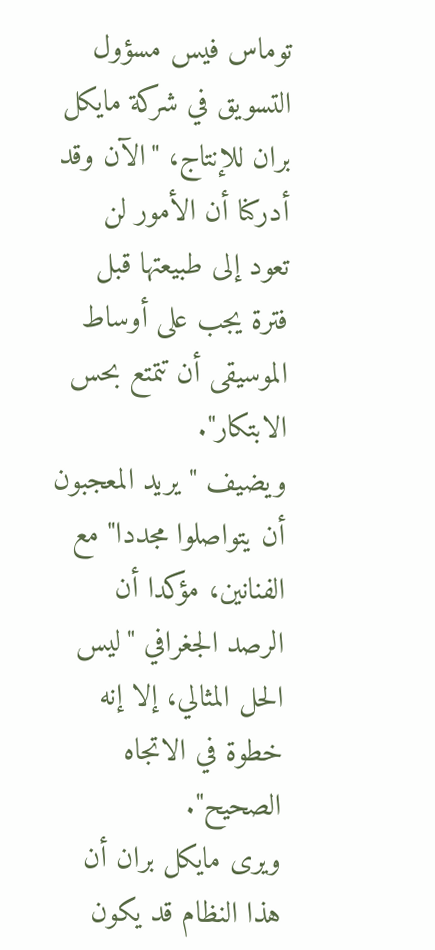توماس فيس مسؤول التسويق في شركة مايكل بران للإنتاج، "الآن وقد أدركنا أن الأمور لن تعود إلى طبيعتها قبل فترة يجب على أوساط الموسيقى أن تتمتع بحس الابتكار".
ويضيف "يريد المعجبون أن يتواصلوا مجددا" مع الفنانين، مؤكدا أن الرصد الجغرافي "ليس الحل المثالي، إلا إنه خطوة في الاتجاه الصحيح".
ويرى مايكل بران أن هذا النظام قد يكون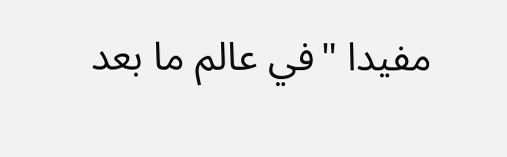مفيدا "في عالم ما بعد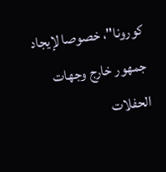كورونا"، خصوصا لإيجاد جمهور خارج وجهات الحفلات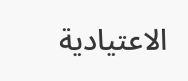الاعتيادية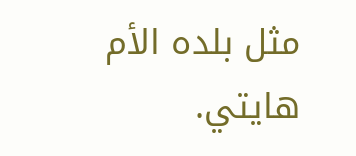مثل بلده الأم هايتي.